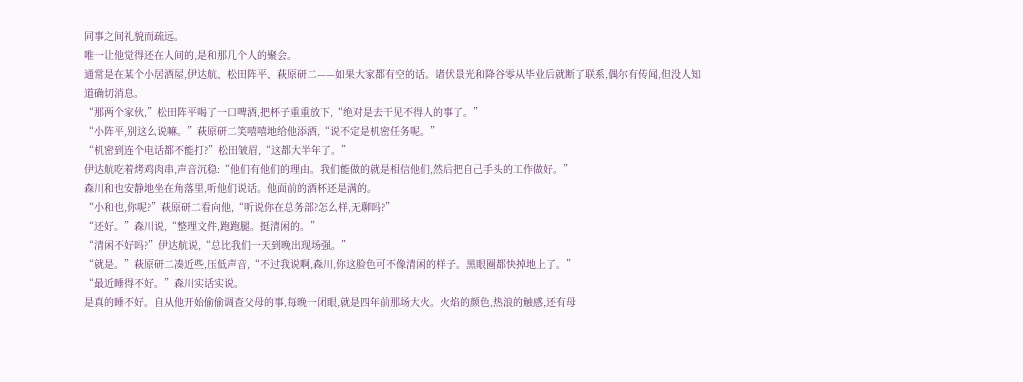同事之间礼貌而疏远。
唯一让他觉得还在人间的,是和那几个人的聚会。
通常是在某个小居酒屋,伊达航、松田阵平、萩原研二——如果大家都有空的话。诸伏景光和降谷零从毕业后就断了联系,偶尔有传闻,但没人知道确切消息。
“那两个家伙,”松田阵平喝了一口啤酒,把杯子重重放下,“绝对是去干见不得人的事了。”
“小阵平,别这么说嘛。”萩原研二笑嘻嘻地给他添酒,“说不定是机密任务呢。”
“机密到连个电话都不能打?”松田皱眉,“这都大半年了。”
伊达航吃着烤鸡肉串,声音沉稳:“他们有他们的理由。我们能做的就是相信他们,然后把自己手头的工作做好。”
森川和也安静地坐在角落里,听他们说话。他面前的酒杯还是满的。
“小和也,你呢?”萩原研二看向他,“听说你在总务部?怎么样,无聊吗?”
“还好。”森川说,“整理文件,跑跑腿。挺清闲的。”
“清闲不好吗?”伊达航说,“总比我们一天到晚出现场强。”
“就是。”萩原研二凑近些,压低声音,“不过我说啊,森川,你这脸色可不像清闲的样子。黑眼圈都快掉地上了。”
“最近睡得不好。”森川实话实说。
是真的睡不好。自从他开始偷偷调查父母的事,每晚一闭眼,就是四年前那场大火。火焰的颜色,热浪的触感,还有母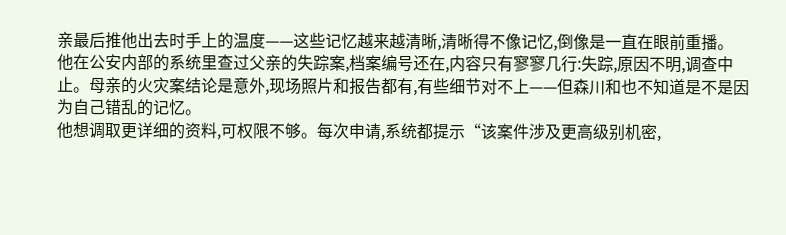亲最后推他出去时手上的温度——这些记忆越来越清晰,清晰得不像记忆,倒像是一直在眼前重播。
他在公安内部的系统里查过父亲的失踪案,档案编号还在,内容只有寥寥几行:失踪,原因不明,调查中止。母亲的火灾案结论是意外,现场照片和报告都有,有些细节对不上——但森川和也不知道是不是因为自己错乱的记忆。
他想调取更详细的资料,可权限不够。每次申请,系统都提示“该案件涉及更高级别机密,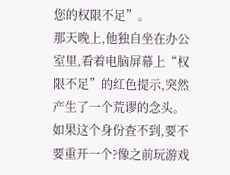您的权限不足”。
那天晚上,他独自坐在办公室里,看着电脑屏幕上“权限不足”的红色提示,突然产生了一个荒谬的念头。
如果这个身份查不到,要不要重开一个?像之前玩游戏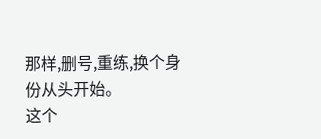那样,删号,重练,换个身份从头开始。
这个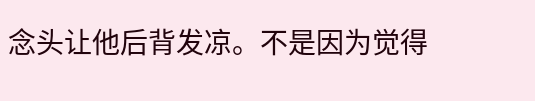念头让他后背发凉。不是因为觉得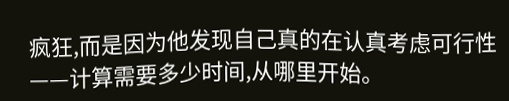疯狂,而是因为他发现自己真的在认真考虑可行性——计算需要多少时间,从哪里开始。